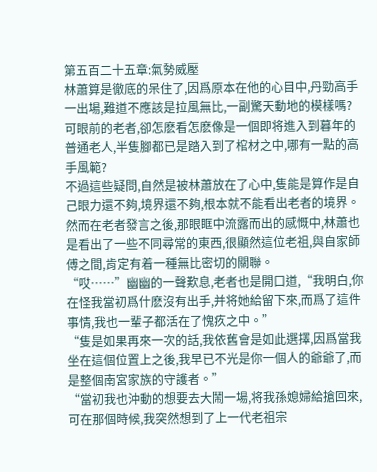第五百二十五章:氣勢威壓
林蕭算是徹底的呆住了,因爲原本在他的心目中,丹勁高手一出場,難道不應該是拉風無比,一副驚天動地的模樣嗎?
可眼前的老者,卻怎麽看怎麽像是一個即将進入到暮年的普通老人,半隻腳都已是踏入到了棺材之中,哪有一點的高手風範?
不過這些疑問,自然是被林蕭放在了心中,隻能是算作是自己眼力還不夠,境界還不夠,根本就不能看出老者的境界。
然而在老者發言之後,那眼眶中流露而出的感慨中,林蕭也是看出了一些不同尋常的東西,很顯然這位老祖,與自家師傅之間,肯定有着一種無比密切的關聯。
“哎……”幽幽的一聲歎息,老者也是開口道,“我明白,你在怪我當初爲什麽沒有出手,并将她給留下來,而爲了這件事情,我也一輩子都活在了愧疚之中。”
“隻是如果再來一次的話,我依舊會是如此選擇,因爲當我坐在這個位置上之後,我早已不光是你一個人的爺爺了,而是整個南宮家族的守護者。”
“當初我也沖動的想要去大鬧一場,将我孫媳婦給搶回來,可在那個時候,我突然想到了上一代老祖宗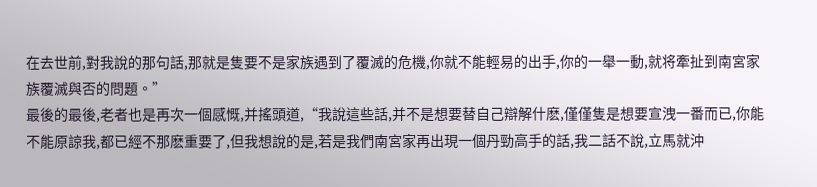在去世前,對我說的那句話,那就是隻要不是家族遇到了覆滅的危機,你就不能輕易的出手,你的一舉一動,就将牽扯到南宮家族覆滅與否的問題。”
最後的最後,老者也是再次一個感慨,并搖頭道,“我說這些話,并不是想要替自己辯解什麽,僅僅隻是想要宣洩一番而已,你能不能原諒我,都已經不那麽重要了,但我想說的是,若是我們南宮家再出現一個丹勁高手的話,我二話不說,立馬就沖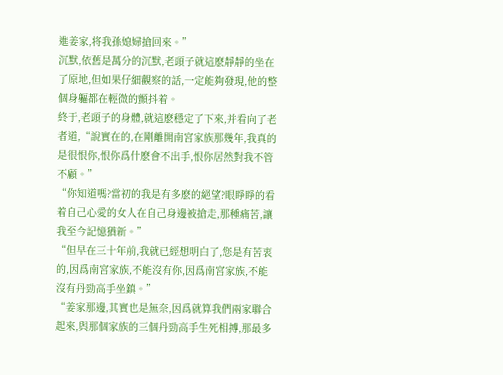進姜家,将我孫媳婦搶回來。”
沉默,依舊是萬分的沉默,老頭子就這麽靜靜的坐在了原地,但如果仔細觀察的話,一定能夠發現,他的整個身軀都在輕微的顫抖着。
終于,老頭子的身體,就這麽穩定了下來,并看向了老者道,“說實在的,在剛離開南宮家族那幾年,我真的是很恨你,恨你爲什麽會不出手,恨你居然對我不管不顧。”
“你知道嗎?當初的我是有多麽的絕望?眼睜睜的看着自己心愛的女人在自己身邊被搶走,那種痛苦,讓我至今記憶猶新。”
“但早在三十年前,我就已經想明白了,您是有苦衷的,因爲南宮家族,不能沒有你,因爲南宮家族,不能沒有丹勁高手坐鎮。”
“姜家那邊,其實也是無奈,因爲就算我們兩家聯合起來,與那個家族的三個丹勁高手生死相搏,那最多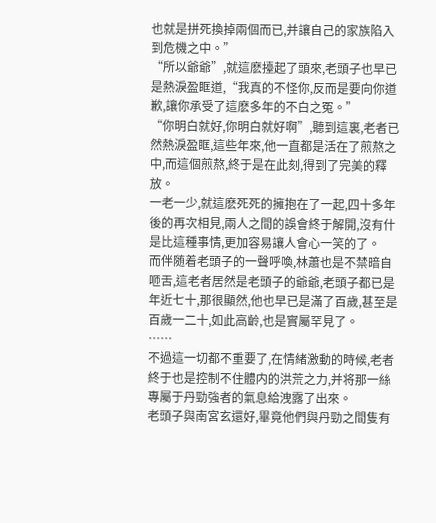也就是拼死換掉兩個而已,并讓自己的家族陷入到危機之中。”
“所以爺爺”,就這麽擡起了頭來,老頭子也早已是熱淚盈眶道,“我真的不怪你,反而是要向你道歉,讓你承受了這麽多年的不白之冤。”
“你明白就好,你明白就好啊”,聽到這裏,老者已然熱淚盈眶,這些年來,他一直都是活在了煎熬之中,而這個煎熬,終于是在此刻,得到了完美的釋放。
一老一少,就這麽死死的擁抱在了一起,四十多年後的再次相見,兩人之間的誤會終于解開,沒有什是比這種事情,更加容易讓人會心一笑的了。
而伴随着老頭子的一聲呼喚,林蕭也是不禁暗自咂舌,這老者居然是老頭子的爺爺,老頭子都已是年近七十,那很顯然,他也早已是滿了百歲,甚至是百歲一二十,如此高齡,也是實屬罕見了。
……
不過這一切都不重要了,在情緒激動的時候,老者終于也是控制不住體内的洪荒之力,并将那一絲專屬于丹勁強者的氣息給洩露了出來。
老頭子與南宮玄還好,畢竟他們與丹勁之間隻有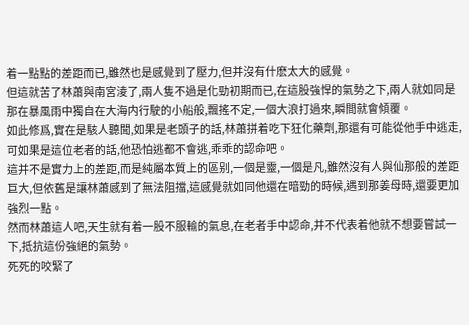着一點點的差距而已,雖然也是感覺到了壓力,但并沒有什麽太大的感覺。
但這就苦了林蕭與南宮淩了,兩人隻不過是化勁初期而已,在這股強悍的氣勢之下,兩人就如同是那在暴風雨中獨自在大海内行駛的小船般,飄搖不定,一個大浪打過來,瞬間就會傾覆。
如此修爲,實在是駭人聽聞,如果是老頭子的話,林蕭拼着吃下狂化藥劑,那還有可能從他手中逃走,可如果是這位老者的話,他恐怕逃都不會逃,乖乖的認命吧。
這并不是實力上的差距,而是純屬本質上的區别,一個是靈,一個是凡,雖然沒有人與仙那般的差距巨大,但依舊是讓林蕭感到了無法阻擋,這感覺就如同他還在暗勁的時候,遇到那姜母時,還要更加強烈一點。
然而林蕭這人吧,天生就有着一股不服輸的氣息,在老者手中認命,并不代表着他就不想要嘗試一下,抵抗這份強絕的氣勢。
死死的咬緊了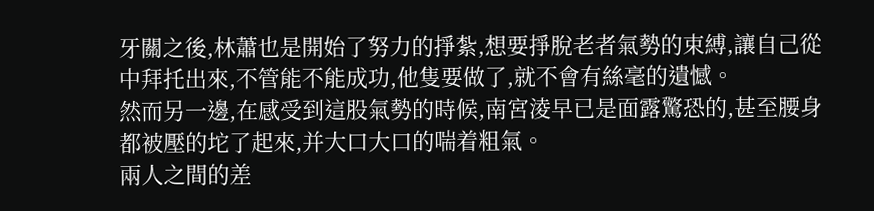牙關之後,林蕭也是開始了努力的掙紮,想要掙脫老者氣勢的束縛,讓自己從中拜托出來,不管能不能成功,他隻要做了,就不會有絲毫的遺憾。
然而另一邊,在感受到這股氣勢的時候,南宮淩早已是面露驚恐的,甚至腰身都被壓的坨了起來,并大口大口的喘着粗氣。
兩人之間的差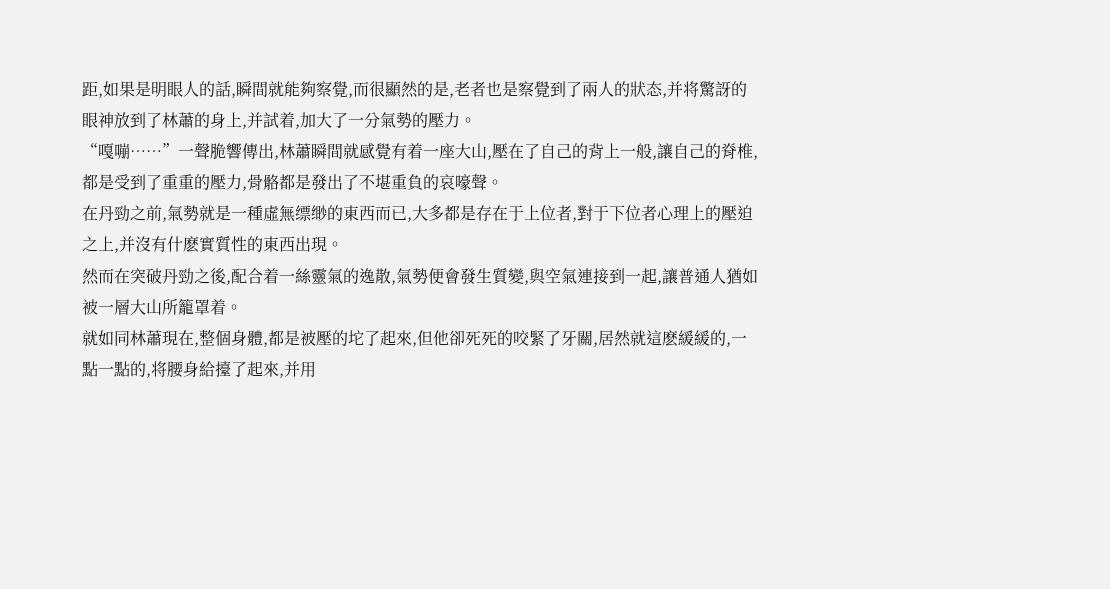距,如果是明眼人的話,瞬間就能夠察覺,而很顯然的是,老者也是察覺到了兩人的狀态,并将驚訝的眼神放到了林蕭的身上,并試着,加大了一分氣勢的壓力。
“嘎嘣……”一聲脆響傳出,林蕭瞬間就感覺有着一座大山,壓在了自己的背上一般,讓自己的脊椎,都是受到了重重的壓力,骨骼都是發出了不堪重負的哀嚎聲。
在丹勁之前,氣勢就是一種虛無缥缈的東西而已,大多都是存在于上位者,對于下位者心理上的壓迫之上,并沒有什麽實質性的東西出現。
然而在突破丹勁之後,配合着一絲靈氣的逸散,氣勢便會發生質變,與空氣連接到一起,讓普通人猶如被一層大山所籠罩着。
就如同林蕭現在,整個身體,都是被壓的坨了起來,但他卻死死的咬緊了牙關,居然就這麽緩緩的,一點一點的,将腰身給擡了起來,并用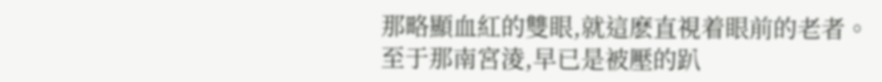那略顯血紅的雙眼,就這麽直視着眼前的老者。
至于那南宮淩,早已是被壓的趴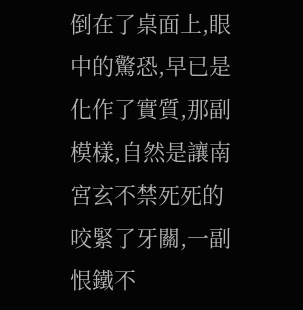倒在了桌面上,眼中的驚恐,早已是化作了實質,那副模樣,自然是讓南宮玄不禁死死的咬緊了牙關,一副恨鐵不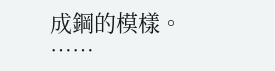成鋼的模樣。
……